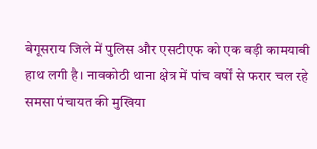बेगूसराय जिले में पुलिस और एसटीएफ को एक बड़ी कामयाबी हाथ लगी है। नावकोठी थाना क्षेत्र में पांच वर्षों से फरार चल रहे समसा पंचायत की मुखिया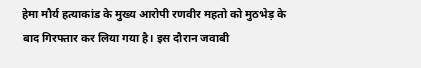हेमा मौर्य हत्याकांड के मुख्य आरोपी रणवीर महतो को मुठभेड़ के बाद गिरफ्तार कर लिया गया है। इस दौरान जवाबी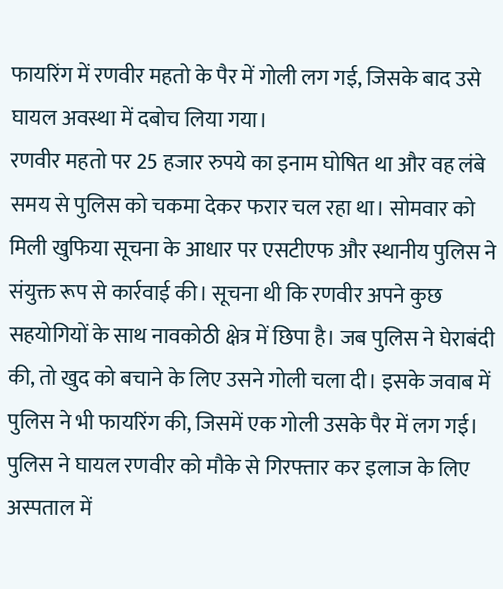फायरिंग में रणवीर महतो के पैर में गोली लग गई, जिसके बाद उसे घायल अवस्था में दबोच लिया गया।
रणवीर महतो पर 25 हजार रुपये का इनाम घोषित था और वह लंबे समय से पुलिस को चकमा देकर फरार चल रहा था। सोमवार को मिली खुफिया सूचना के आधार पर एसटीएफ और स्थानीय पुलिस ने संयुक्त रूप से कार्रवाई की। सूचना थी कि रणवीर अपने कुछ सहयोगियों के साथ नावकोठी क्षेत्र में छिपा है। जब पुलिस ने घेराबंदी की, तो खुद को बचाने के लिए उसने गोली चला दी। इसके जवाब में पुलिस ने भी फायरिंग की, जिसमें एक गोली उसके पैर में लग गई। पुलिस ने घायल रणवीर को मौके से गिरफ्तार कर इलाज के लिए अस्पताल में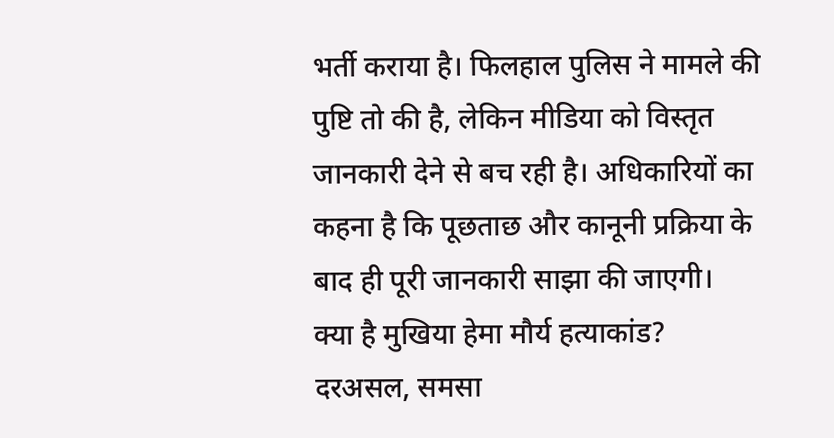भर्ती कराया है। फिलहाल पुलिस ने मामले की पुष्टि तो की है, लेकिन मीडिया को विस्तृत जानकारी देने से बच रही है। अधिकारियों का कहना है कि पूछताछ और कानूनी प्रक्रिया के बाद ही पूरी जानकारी साझा की जाएगी।
क्या है मुखिया हेमा मौर्य हत्याकांड?
दरअसल, समसा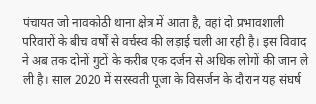पंचायत जो नावकोठी थाना क्षेत्र में आता है, वहां दो प्रभावशाली परिवारों के बीच वर्षों से वर्चस्व की लड़ाई चली आ रही है। इस विवाद ने अब तक दोनों गुटों के करीब एक दर्जन से अधिक लोगों की जान ले ली है। साल 2020 में सरस्वती पूजा के विसर्जन के दौरान यह संघर्ष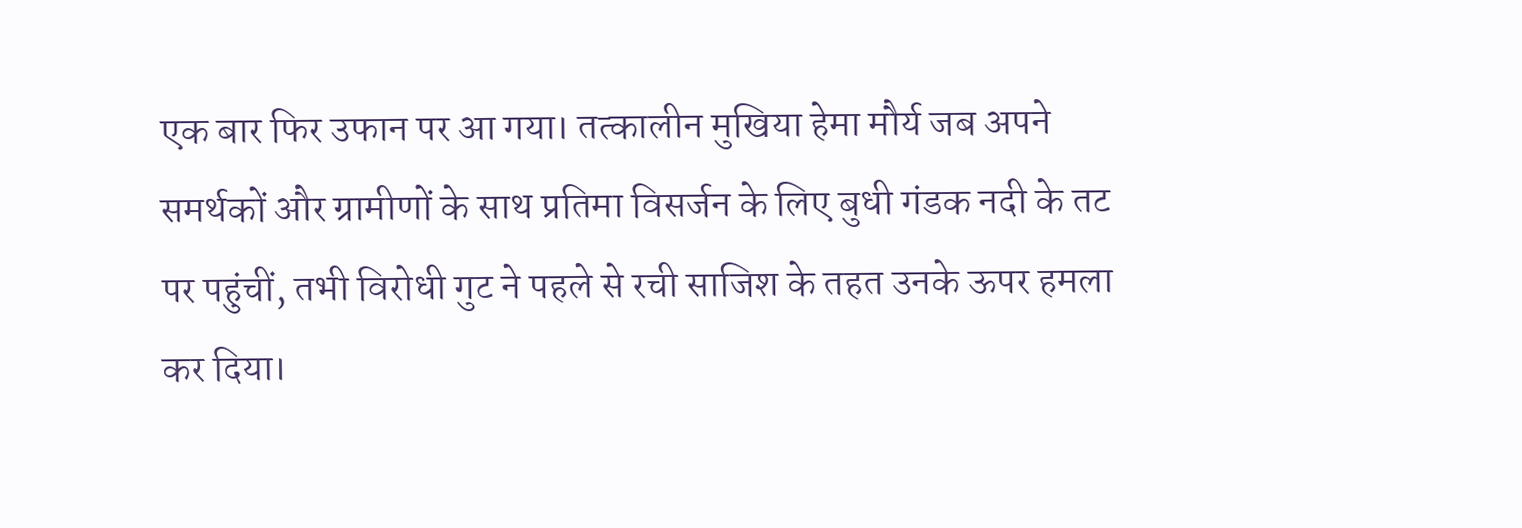एक बार फिर उफान पर आ गया। तत्कालीन मुखिया हेमा मौर्य जब अपने समर्थकों और ग्रामीणों के साथ प्रतिमा विसर्जन के लिए बुधी गंडक नदी के तट पर पहुंचीं, तभी विरोधी गुट ने पहले से रची साजिश के तहत उनके ऊपर हमला कर दिया।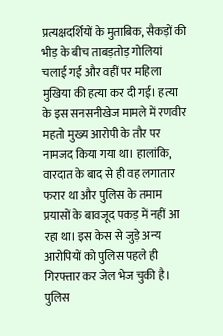प्रत्यक्षदर्शियों के मुताबिक, सैकड़ों की भीड़ के बीच ताबड़तोड़ गोलियां चलाई गईं और वहीं पर महिला मुखिया की हत्या कर दी गई। हत्या के इस सनसनीखेज मामले में रणवीर महतो मुख्य आरोपी के तौर पर नामजद किया गया था। हालांकि, वारदात के बाद से ही वह लगातार फरार था और पुलिस के तमाम प्रयासों के बावजूद पकड़ में नहीं आ रहा था। इस केस से जुड़े अन्य आरोपियों को पुलिस पहले ही गिरफ्तार कर जेल भेज चुकी है।
पुलिस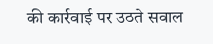की कार्रवाई पर उठते सवाल